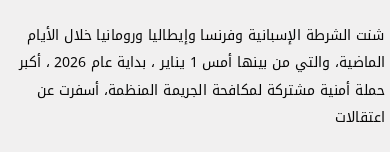شنت الشرطة الإسبانية وفرنسا وإيطاليا ورومانيا خلال الأيام الماضية، والتي من بينها أمس 1 يناير ، بداية عام 2026 ، أكبر حملة أمنية مشتركة لمكافحة الجريمة المنظمة، أسفرت عن اعتقالات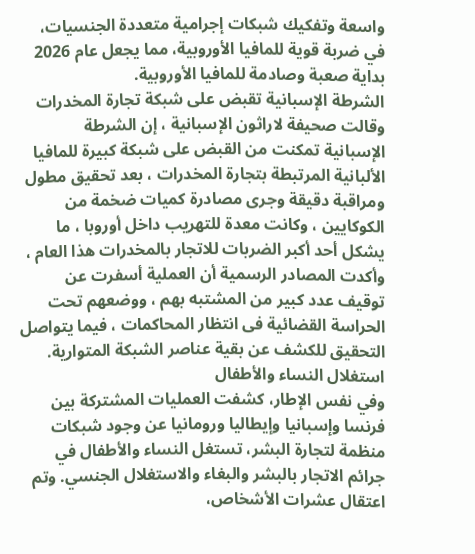واسعة وتفكيك شبكات إجرامية متعددة الجنسيات، في ضربة قوية للمافيا الأوروبية، مما يجعل عام 2026 بداية صعبة وصادمة للمافيا الأوروبية.
الشرطة الإسبانية تقبض على شبكة تجارة المخدرات
وقالت صحيفة لاراثون الإسبانية ، إن الشرطة الإسبانية تمكنت من القبض على شبكة كبيرة للمافيا الألبانية المرتبطة بتجارة المخدرات ، بعد تحقيق مطول ومراقبة دقيقة وجرى مصادرة كميات ضخمة من الكوكايين ، وكانت معدة للتهريب داخل أوروبا ، ما يشكل أحد أكبر الضربات للاتجار بالمخدرات هذا العام ، وأكدت المصادر الرسمية أن العملية أسفرت عن توقيف عدد كبير من المشتبه بهم ، ووضعهم تحت الحراسة القضائية فى انتظار المحاكمات ، فيما يتواصل التحقيق للكشف عن بقية عناصر الشبكة المتوارية.
استغلال النساء والأطفال
وفي نفس الإطار، كشفت العمليات المشتركة بين فرنسا وإسبانيا وإيطاليا ورومانيا عن وجود شبكات منظمة لتجارة البشر، تستغل النساء والأطفال في جرائم الاتجار بالبشر والبغاء والاستغلال الجنسي. وتم اعتقال عشرات الأشخاص،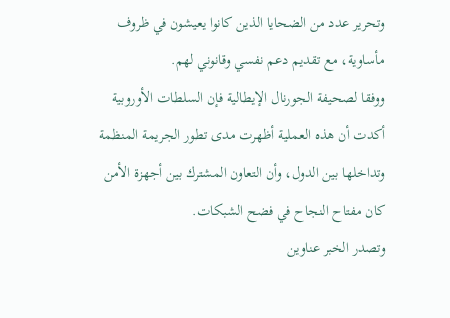وتحرير عدد من الضحايا الذين كانوا يعيشون في ظروف مأساوية، مع تقديم دعم نفسي وقانوني لهم.
ووفقا لصحيفة الجورنال الإيطالية فإن السلطات الأوروبية أكدت أن هذه العملية أظهرت مدى تطور الجريمة المنظمة وتداخلها بين الدول، وأن التعاون المشترك بين أجهزة الأمن كان مفتاح النجاح في فضح الشبكات.
وتصدر الخبر عناوين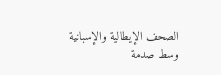الصحف الإيطالية والإسبانية وسط صدمة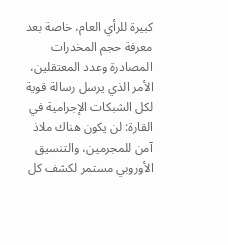كبيرة للرأي العام، خاصة بعد معرفة حجم المخدرات المصادرة وعدد المعتقلين، الأمر الذي يرسل رسالة قوية لكل الشبكات الإجرامية في القارة: لن يكون هناك ملاذ آمن للمجرمين، والتنسيق الأوروبي مستمر لكشف كل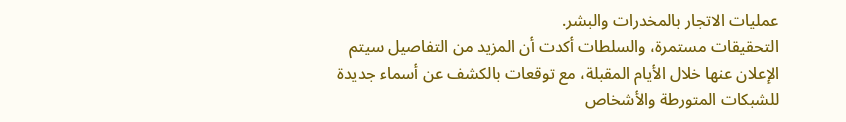عمليات الاتجار بالمخدرات والبشر.
التحقيقات مستمرة، والسلطات أكدت أن المزيد من التفاصيل سيتم الإعلان عنها خلال الأيام المقبلة، مع توقعات بالكشف عن أسماء جديدة للشبكات المتورطة والأشخاص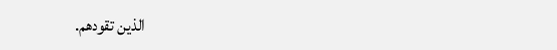الذين تقودهم.